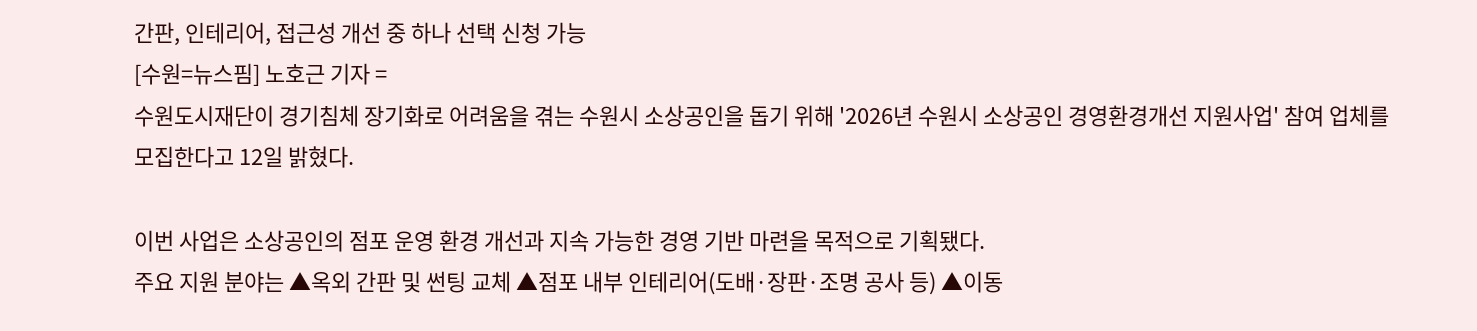간판, 인테리어, 접근성 개선 중 하나 선택 신청 가능
[수원=뉴스핌] 노호근 기자 =
수원도시재단이 경기침체 장기화로 어려움을 겪는 수원시 소상공인을 돕기 위해 '2026년 수원시 소상공인 경영환경개선 지원사업' 참여 업체를 모집한다고 12일 밝혔다.

이번 사업은 소상공인의 점포 운영 환경 개선과 지속 가능한 경영 기반 마련을 목적으로 기획됐다.
주요 지원 분야는 ▲옥외 간판 및 썬팅 교체 ▲점포 내부 인테리어(도배·장판·조명 공사 등) ▲이동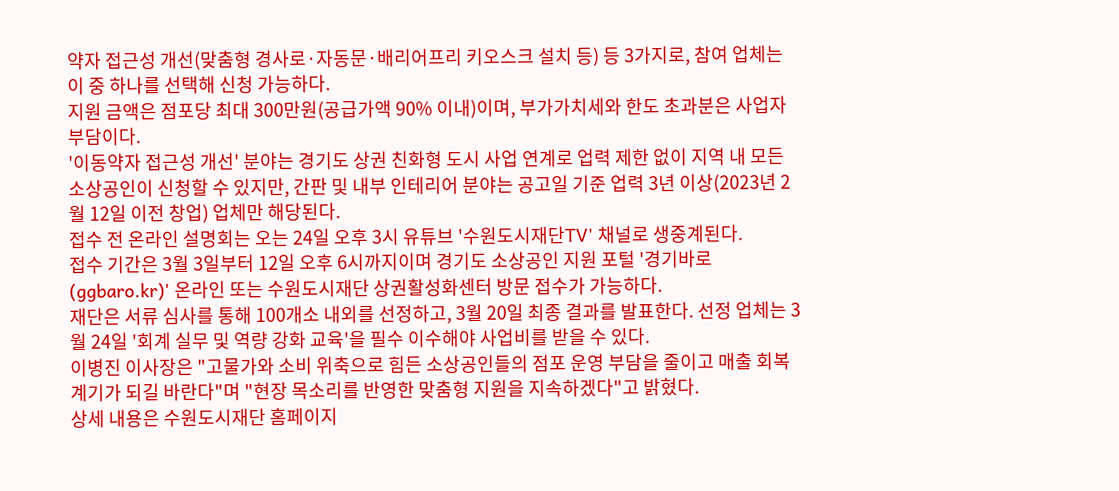약자 접근성 개선(맞춤형 경사로·자동문·배리어프리 키오스크 설치 등) 등 3가지로, 참여 업체는 이 중 하나를 선택해 신청 가능하다.
지원 금액은 점포당 최대 300만원(공급가액 90% 이내)이며, 부가가치세와 한도 초과분은 사업자 부담이다.
'이동약자 접근성 개선' 분야는 경기도 상권 친화형 도시 사업 연계로 업력 제한 없이 지역 내 모든 소상공인이 신청할 수 있지만, 간판 및 내부 인테리어 분야는 공고일 기준 업력 3년 이상(2023년 2월 12일 이전 창업) 업체만 해당된다.
접수 전 온라인 설명회는 오는 24일 오후 3시 유튜브 '수원도시재단TV' 채널로 생중계된다.
접수 기간은 3월 3일부터 12일 오후 6시까지이며 경기도 소상공인 지원 포털 '경기바로(ggbaro.kr)' 온라인 또는 수원도시재단 상권활성화센터 방문 접수가 가능하다.
재단은 서류 심사를 통해 100개소 내외를 선정하고, 3월 20일 최종 결과를 발표한다. 선정 업체는 3월 24일 '회계 실무 및 역량 강화 교육'을 필수 이수해야 사업비를 받을 수 있다.
이병진 이사장은 "고물가와 소비 위축으로 힘든 소상공인들의 점포 운영 부담을 줄이고 매출 회복 계기가 되길 바란다"며 "현장 목소리를 반영한 맞춤형 지원을 지속하겠다"고 밝혔다.
상세 내용은 수원도시재단 홈페이지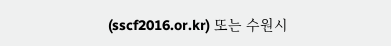(sscf2016.or.kr) 또는 수원시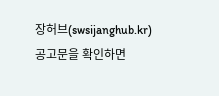장허브(swsijanghub.kr) 공고문을 확인하면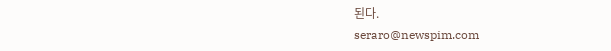된다.
seraro@newspim.com